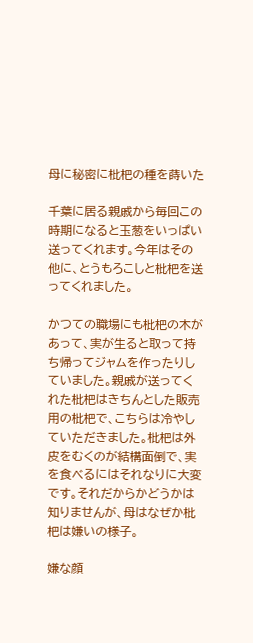母に秘密に枇杷の種を蒔いた

千葉に居る親戚から毎回この時期になると玉葱をいっぱい送ってくれます。今年はその他に、とうもろこしと枇杷を送ってくれました。

かつての職場にも枇杷の木があって、実が生ると取って持ち帰ってジャムを作ったりしていました。親戚が送ってくれた枇杷はきちんとした販売用の枇杷で、こちらは冷やしていただきました。枇杷は外皮をむくのが結構面倒で、実を食べるにはそれなりに大変です。それだからかどうかは知りませんが、母はなぜか枇杷は嫌いの様子。

嫌な顔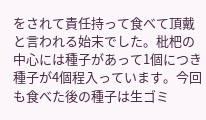をされて責任持って食べて頂戴と言われる始末でした。枇杷の中心には種子があって1個につき種子が4個程入っています。今回も食べた後の種子は生ゴミ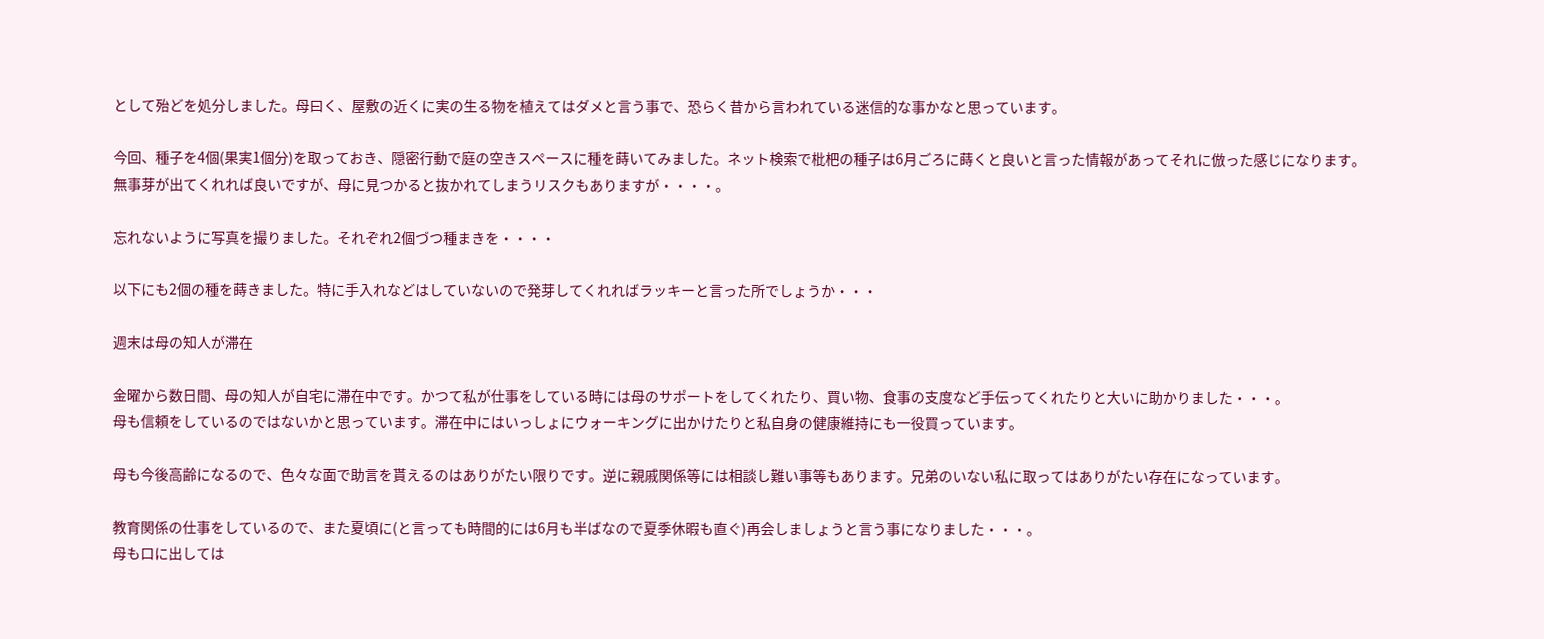として殆どを処分しました。母曰く、屋敷の近くに実の生る物を植えてはダメと言う事で、恐らく昔から言われている迷信的な事かなと思っています。

今回、種子を4個(果実1個分)を取っておき、隠密行動で庭の空きスペースに種を蒔いてみました。ネット検索で枇杷の種子は6月ごろに蒔くと良いと言った情報があってそれに倣った感じになります。無事芽が出てくれれば良いですが、母に見つかると抜かれてしまうリスクもありますが・・・・。

忘れないように写真を撮りました。それぞれ2個づつ種まきを・・・・

以下にも2個の種を蒔きました。特に手入れなどはしていないので発芽してくれればラッキーと言った所でしょうか・・・

週末は母の知人が滞在

金曜から数日間、母の知人が自宅に滞在中です。かつて私が仕事をしている時には母のサポートをしてくれたり、買い物、食事の支度など手伝ってくれたりと大いに助かりました・・・。
母も信頼をしているのではないかと思っています。滞在中にはいっしょにウォーキングに出かけたりと私自身の健康維持にも一役買っています。

母も今後高齢になるので、色々な面で助言を貰えるのはありがたい限りです。逆に親戚関係等には相談し難い事等もあります。兄弟のいない私に取ってはありがたい存在になっています。

教育関係の仕事をしているので、また夏頃に(と言っても時間的には6月も半ばなので夏季休暇も直ぐ)再会しましょうと言う事になりました・・・。
母も口に出しては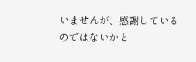いませんが、感謝しているのではないかと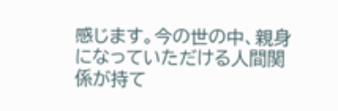感じます。今の世の中、親身になっていただける人間関係が持て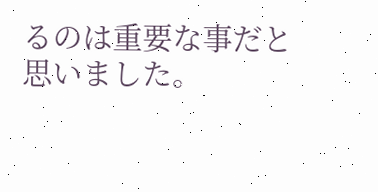るのは重要な事だと思いました。